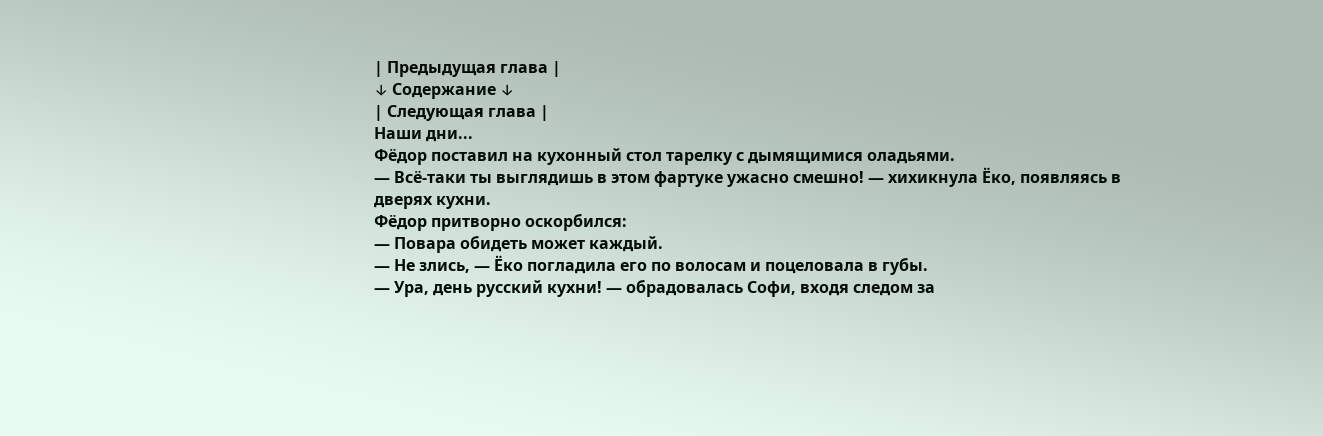| Предыдущая глава |
↓ Содержание ↓
| Следующая глава |
Наши дни...
Фёдор поставил на кухонный стол тарелку с дымящимися оладьями.
— Всё-таки ты выглядишь в этом фартуке ужасно смешно! — хихикнула Ёко, появляясь в дверях кухни.
Фёдор притворно оскорбился:
— Повара обидеть может каждый.
— Не злись, — Ёко погладила его по волосам и поцеловала в губы.
— Ура, день русский кухни! — обрадовалась Софи, входя следом за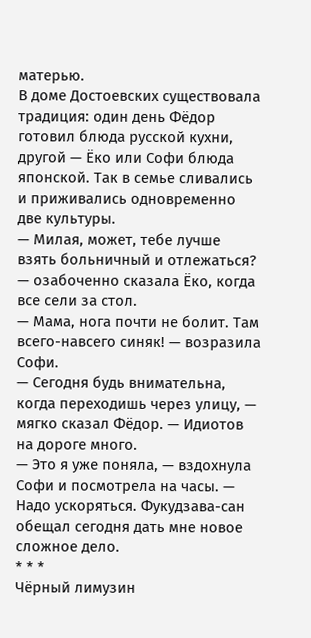матерью.
В доме Достоевских существовала традиция: один день Фёдор готовил блюда русской кухни, другой — Ёко или Софи блюда японской. Так в семье сливались и приживались одновременно две культуры.
— Милая, может, тебе лучше взять больничный и отлежаться? — озабоченно сказала Ёко, когда все сели за стол.
— Мама, нога почти не болит. Там всего-навсего синяк! — возразила Софи.
— Сегодня будь внимательна, когда переходишь через улицу, — мягко сказал Фёдор. — Идиотов на дороге много.
— Это я уже поняла, — вздохнула Софи и посмотрела на часы. — Надо ускоряться. Фукудзава-сан обещал сегодня дать мне новое сложное дело.
* * *
Чёрный лимузин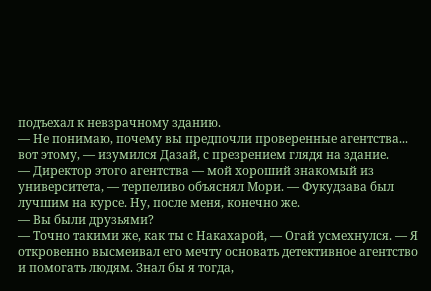подъехал к невзрачному зданию.
— Не понимаю, почему вы предпочли проверенные агентства... вот этому, — изумился Дазай, с презрением глядя на здание.
— Директор этого агентства — мой хороший знакомый из университета, — терпеливо объяснял Мори. — Фукудзава был лучшим на курсе. Ну, после меня, конечно же.
— Вы были друзьями?
— Точно такими же, как ты с Накахарой, — Огай усмехнулся. — Я откровенно высмеивал его мечту основать детективное агентство и помогать людям. Знал бы я тогда,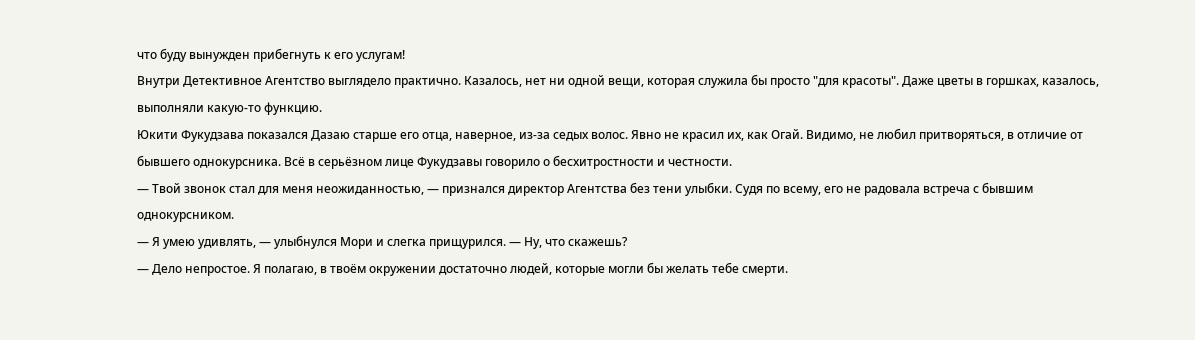что буду вынужден прибегнуть к его услугам!
Внутри Детективное Агентство выглядело практично. Казалось, нет ни одной вещи, которая служила бы просто "для красоты". Даже цветы в горшках, казалось, выполняли какую-то функцию.
Юкити Фукудзава показался Дазаю старше его отца, наверное, из-за седых волос. Явно не красил их, как Огай. Видимо, не любил притворяться, в отличие от бывшего однокурсника. Всё в серьёзном лице Фукудзавы говорило о бесхитростности и честности.
— Твой звонок стал для меня неожиданностью, — признался директор Агентства без тени улыбки. Судя по всему, его не радовала встреча с бывшим однокурсником.
— Я умею удивлять, — улыбнулся Мори и слегка прищурился. — Ну, что скажешь?
— Дело непростое. Я полагаю, в твоём окружении достаточно людей, которые могли бы желать тебе смерти.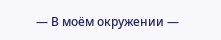— В моём окружении —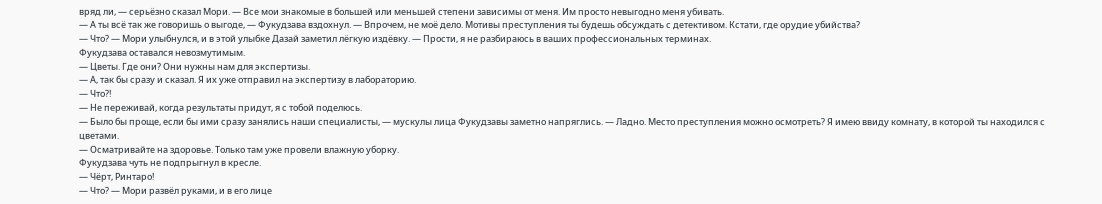вряд ли, — серьёзно сказал Мори. — Все мои знакомые в большей или меньшей степени зависимы от меня. Им просто невыгодно меня убивать.
— А ты всё так же говоришь о выгоде, — Фукудзава вздохнул. — Впрочем, не моё дело. Мотивы преступления ты будешь обсуждать с детективом. Кстати, где орудие убийства?
— Что? — Мори улыбнулся, и в этой улыбке Дазай заметил лёгкую издёвку. — Прости, я не разбираюсь в ваших профессиональных терминах.
Фукудзава оставался невозмутимым.
— Цветы. Где они? Они нужны нам для экспертизы.
— А, так бы сразу и сказал. Я их уже отправил на экспертизу в лабораторию.
— Что?!
— Не переживай, когда результаты придут, я с тобой поделюсь.
— Было бы проще, если бы ими сразу занялись наши специалисты, — мускулы лица Фукудзавы заметно напряглись. — Ладно. Место преступления можно осмотреть? Я имею ввиду комнату, в которой ты находился с цветами.
— Осматривайте на здоровье. Только там уже провели влажную уборку.
Фукудзава чуть не подпрыгнул в кресле.
— Чёрт, Ринтаро!
— Что? — Мори развёл руками, и в его лице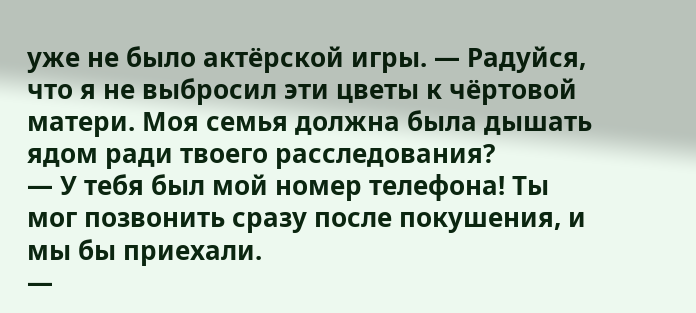уже не было актёрской игры. — Радуйся, что я не выбросил эти цветы к чёртовой матери. Моя семья должна была дышать ядом ради твоего расследования?
— У тебя был мой номер телефона! Ты мог позвонить сразу после покушения, и мы бы приехали.
—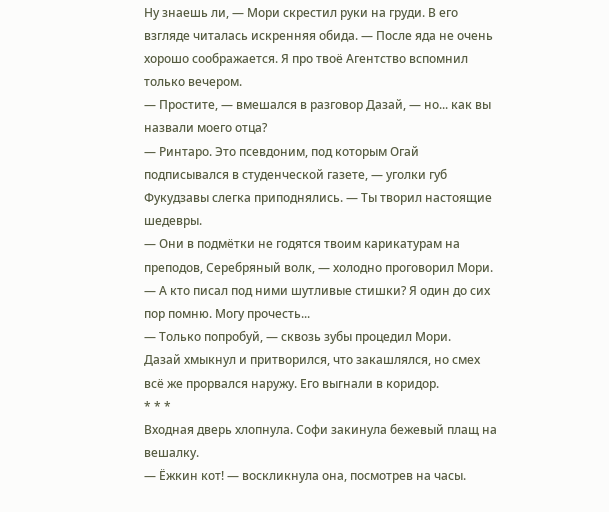Ну знаешь ли, — Мори скрестил руки на груди. В его взгляде читалась искренняя обида. — После яда не очень хорошо соображается. Я про твоё Агентство вспомнил только вечером.
— Простите, — вмешался в разговор Дазай, — но... как вы назвали моего отца?
— Ринтаро. Это псевдоним, под которым Огай подписывался в студенческой газете, — уголки губ Фукудзавы слегка приподнялись. — Ты творил настоящие шедевры.
— Они в подмётки не годятся твоим карикатурам на преподов, Серебряный волк, — холодно проговорил Мори.
— А кто писал под ними шутливые стишки? Я один до сих пор помню. Могу прочесть...
— Только попробуй, — сквозь зубы процедил Мори.
Дазай хмыкнул и притворился, что закашлялся, но смех всё же прорвался наружу. Его выгнали в коридор.
* * *
Входная дверь хлопнула. Софи закинула бежевый плащ на вешалку.
— Ёжкин кот! — воскликнула она, посмотрев на часы.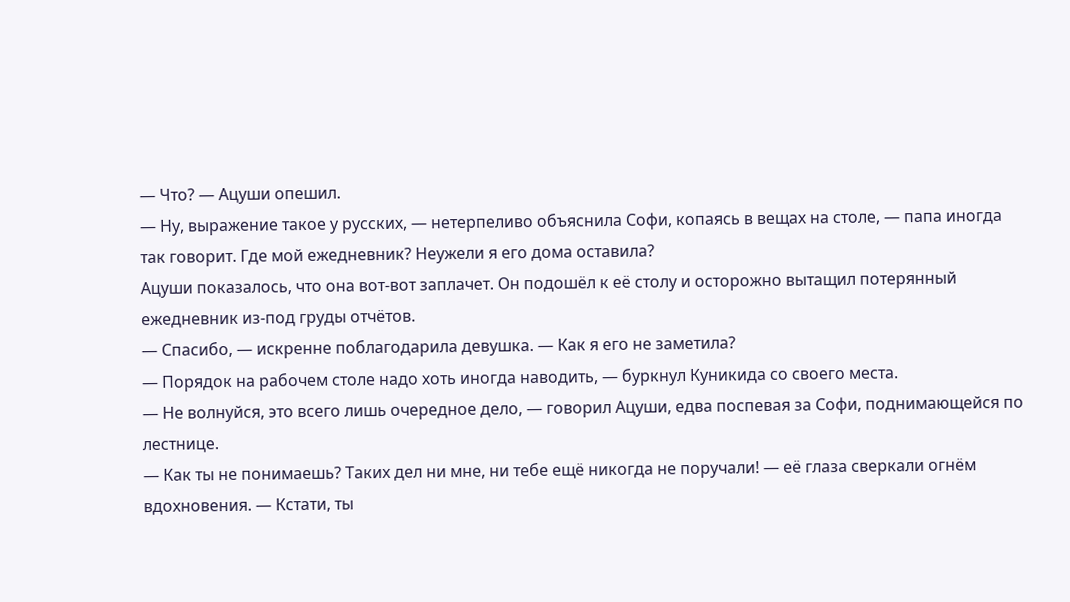— Что? — Ацуши опешил.
— Ну, выражение такое у русских, — нетерпеливо объяснила Софи, копаясь в вещах на столе, — папа иногда так говорит. Где мой ежедневник? Неужели я его дома оставила?
Ацуши показалось, что она вот-вот заплачет. Он подошёл к её столу и осторожно вытащил потерянный ежедневник из-под груды отчётов.
— Спасибо, — искренне поблагодарила девушка. — Как я его не заметила?
— Порядок на рабочем столе надо хоть иногда наводить, — буркнул Куникида со своего места.
— Не волнуйся, это всего лишь очередное дело, — говорил Ацуши, едва поспевая за Софи, поднимающейся по лестнице.
— Как ты не понимаешь? Таких дел ни мне, ни тебе ещё никогда не поручали! — её глаза сверкали огнём вдохновения. — Кстати, ты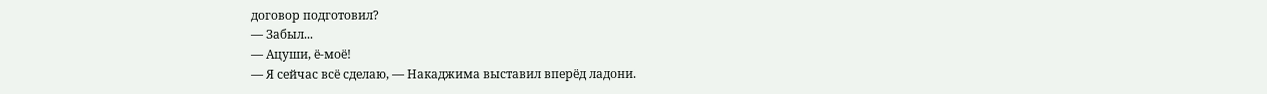договор подготовил?
— Забыл...
— Ацуши, ё-моё!
— Я сейчас всё сделаю, — Накаджима выставил вперёд ладони.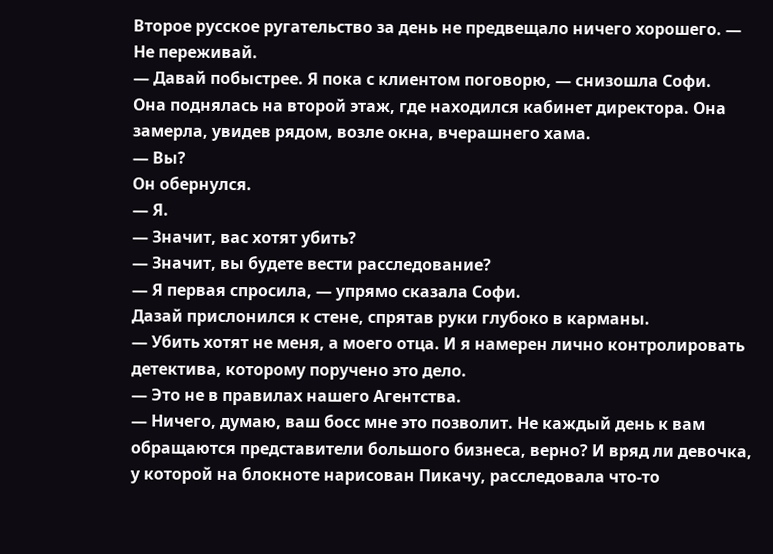Второе русское ругательство за день не предвещало ничего хорошего. — Не переживай.
— Давай побыстрее. Я пока с клиентом поговорю, — снизошла Софи.
Она поднялась на второй этаж, где находился кабинет директора. Она замерла, увидев рядом, возле окна, вчерашнего хама.
— Вы?
Он обернулся.
— Я.
— Значит, вас хотят убить?
— Значит, вы будете вести расследование?
— Я первая спросила, — упрямо сказала Софи.
Дазай прислонился к стене, спрятав руки глубоко в карманы.
— Убить хотят не меня, а моего отца. И я намерен лично контролировать детектива, которому поручено это дело.
— Это не в правилах нашего Агентства.
— Ничего, думаю, ваш босс мне это позволит. Не каждый день к вам обращаются представители большого бизнеса, верно? И вряд ли девочка, у которой на блокноте нарисован Пикачу, расследовала что-то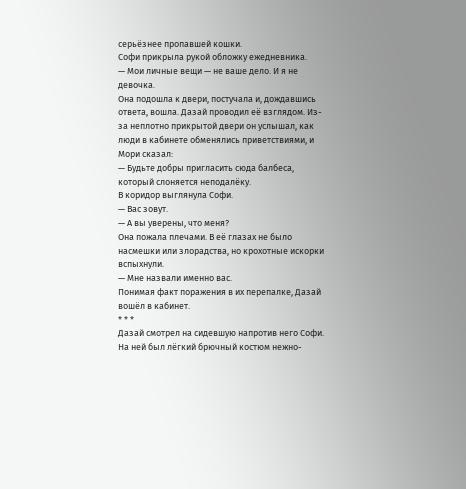серьёзнее пропавшей кошки.
Софи прикрыла рукой обложку ежедневника.
— Мои личные вещи — не ваше дело. И я не девочка.
Она подошла к двери, постучала и, дождавшись ответа, вошла. Дазай проводил её взглядом. Из-за неплотно прикрытой двери он услышал, как люди в кабинете обменялись приветствиями, и Мори сказал:
— Будьте добры пригласить сюда балбеса, который слоняется неподалёку.
В коридор выглянула Софи.
— Вас зовут.
— А вы уверены, что меня?
Она пожала плечами. В её глазах не было насмешки или злорадства, но крохотные искорки вспыхнули.
— Мне назвали именно вас.
Понимая факт поражения в их перепалке, Дазай вошёл в кабинет.
* * *
Дазай смотрел на сидевшую напротив него Софи. На ней был лёгкий брючный костюм нежно-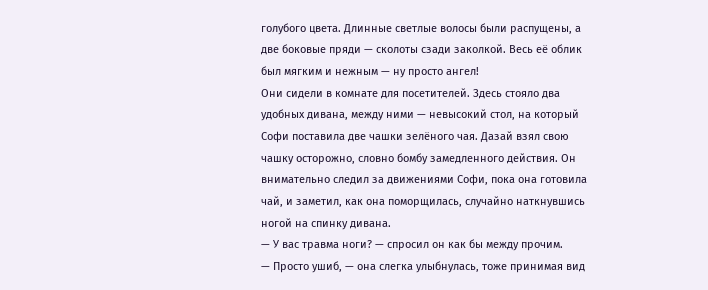голубого цвета. Длинные светлые волосы были распущены, а две боковые пряди — сколоты сзади заколкой. Весь её облик был мягким и нежным — ну просто ангел!
Они сидели в комнате для посетителей. Здесь стояло два удобных дивана, между ними — невысокий стол, на который Софи поставила две чашки зелёного чая. Дазай взял свою чашку осторожно, словно бомбу замедленного действия. Он внимательно следил за движениями Софи, пока она готовила чай, и заметил, как она поморщилась, случайно наткнувшись ногой на спинку дивана.
— У вас травма ноги? — спросил он как бы между прочим.
— Просто ушиб, — она слегка улыбнулась, тоже принимая вид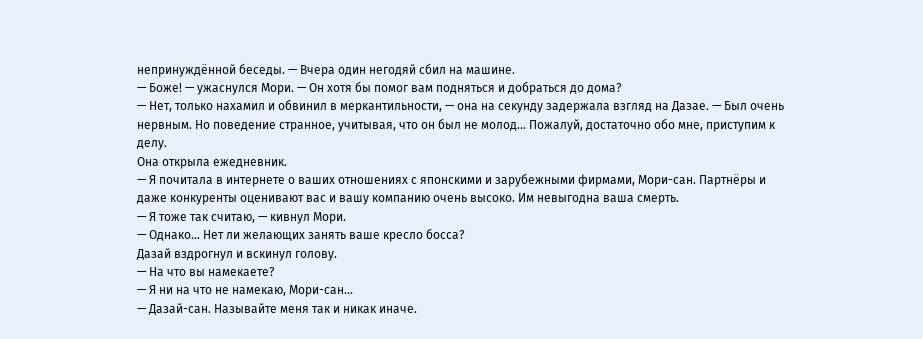непринуждённой беседы. — Вчера один негодяй сбил на машине.
— Боже! — ужаснулся Мори. — Он хотя бы помог вам подняться и добраться до дома?
— Нет, только нахамил и обвинил в меркантильности, — она на секунду задержала взгляд на Дазае. — Был очень нервным. Но поведение странное, учитывая, что он был не молод... Пожалуй, достаточно обо мне, приступим к делу.
Она открыла ежедневник.
— Я почитала в интернете о ваших отношениях с японскими и зарубежными фирмами, Мори-сан. Партнёры и даже конкуренты оценивают вас и вашу компанию очень высоко. Им невыгодна ваша смерть.
— Я тоже так считаю, — кивнул Мори.
— Однако... Нет ли желающих занять ваше кресло босса?
Дазай вздрогнул и вскинул голову.
— На что вы намекаете?
— Я ни на что не намекаю, Мори-сан...
— Дазай-сан. Называйте меня так и никак иначе.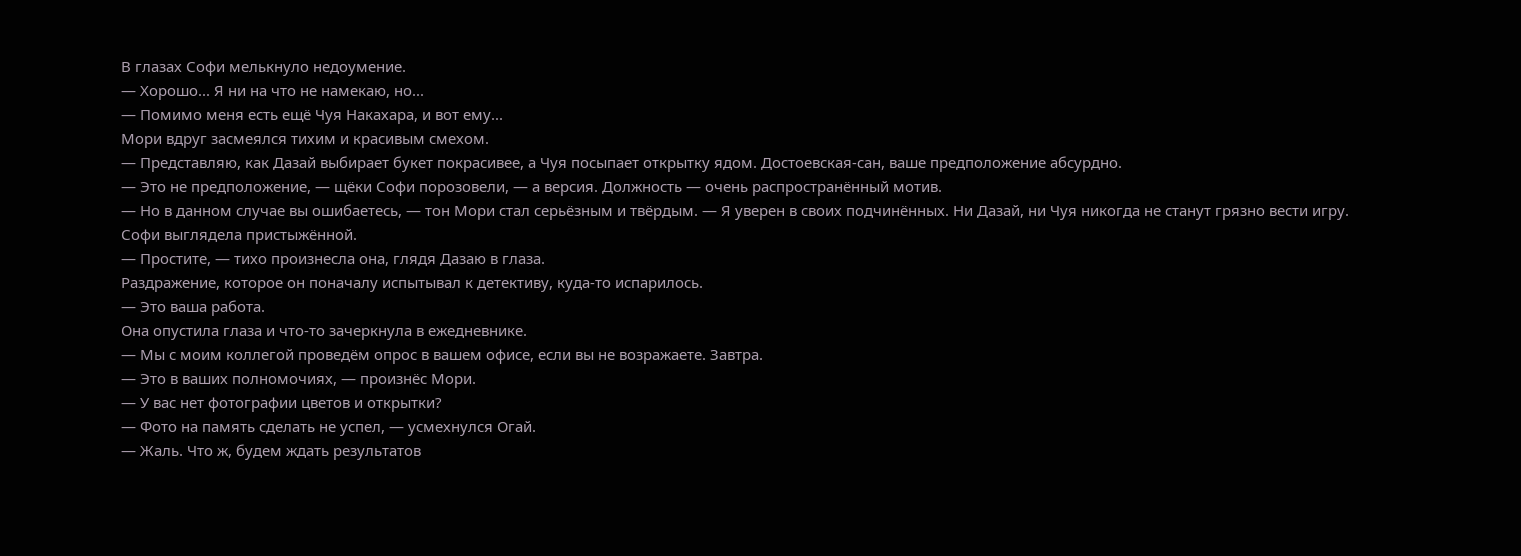В глазах Софи мелькнуло недоумение.
— Хорошо... Я ни на что не намекаю, но...
— Помимо меня есть ещё Чуя Накахара, и вот ему...
Мори вдруг засмеялся тихим и красивым смехом.
— Представляю, как Дазай выбирает букет покрасивее, а Чуя посыпает открытку ядом. Достоевская-сан, ваше предположение абсурдно.
— Это не предположение, — щёки Софи порозовели, — а версия. Должность — очень распространённый мотив.
— Но в данном случае вы ошибаетесь, — тон Мори стал серьёзным и твёрдым. — Я уверен в своих подчинённых. Ни Дазай, ни Чуя никогда не станут грязно вести игру.
Софи выглядела пристыжённой.
— Простите, — тихо произнесла она, глядя Дазаю в глаза.
Раздражение, которое он поначалу испытывал к детективу, куда-то испарилось.
— Это ваша работа.
Она опустила глаза и что-то зачеркнула в ежедневнике.
— Мы с моим коллегой проведём опрос в вашем офисе, если вы не возражаете. Завтра.
— Это в ваших полномочиях, — произнёс Мори.
— У вас нет фотографии цветов и открытки?
— Фото на память сделать не успел, — усмехнулся Огай.
— Жаль. Что ж, будем ждать результатов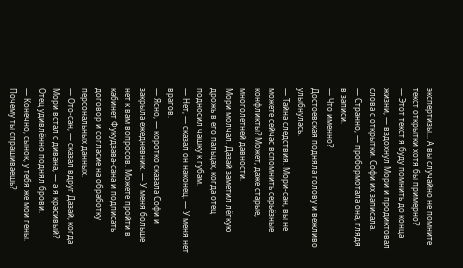экспертизы... А вы случайно не помните текст открытки хотя бы примерно?
— Этот текст я буду помнить до конца жизни, — вздохнул Мори и продиктовал слова с открытки. Софи их записала.
— Странно, — пробормотала она, глядя в записи.
— Что именно?
Достоевская подняла голову и вежливо улыбнулась.
— Тайна следствия. Мори-сан, вы не можете сейчас вспомнить серьёзные конфликты? Может, даже старые, многолетней давности.
Мори молчал. Дазай заметил лёгкую дрожь в его пальцах, когда отец подносил чашку к губам.
— Нет, — сказал он наконец. — У меня нет врагов.
— Ясно, — коротко сказала Софи и закрыла ежедневник. — У меня больше нет к вам вопросов. Можете пройти в кабинет Фукудзава-сана и подписать договор и согласие на обработку персональных данных.
— Ото-сан, — сказал вдруг Дазай, когда Мори встал с дивана, — а я красивый?
Отец удивлённо поднял брови.
— Конечно, сынок, у тебя же мои гены. Почему ты спрашиваешь?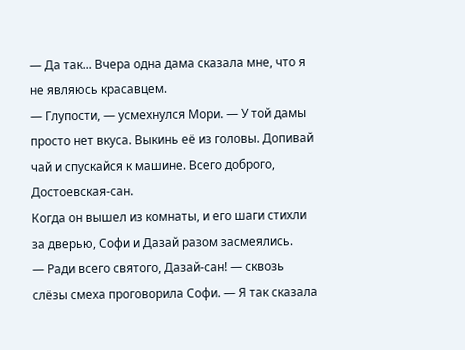— Да так... Вчера одна дама сказала мне, что я не являюсь красавцем.
— Глупости, — усмехнулся Мори. — У той дамы просто нет вкуса. Выкинь её из головы. Допивай чай и спускайся к машине. Всего доброго, Достоевская-сан.
Когда он вышел из комнаты, и его шаги стихли за дверью, Софи и Дазай разом засмеялись.
— Ради всего святого, Дазай-сан! — сквозь слёзы смеха проговорила Софи. — Я так сказала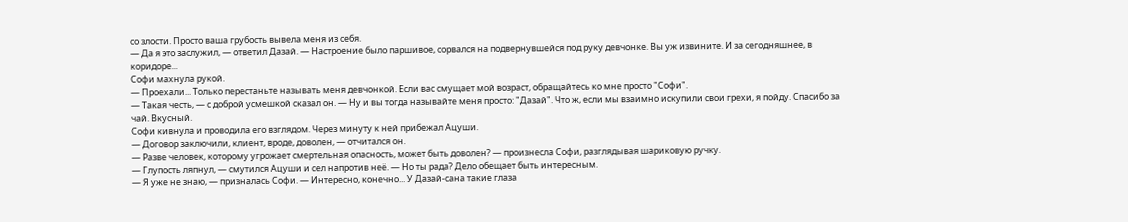со злости. Просто ваша грубость вывела меня из себя.
— Да я это заслужил, — ответил Дазай. — Настроение было паршивое, сорвался на подвернувшейся под руку девчонке. Вы уж извините. И за сегодняшнее, в коридоре...
Софи махнула рукой.
— Проехали... Только перестаньте называть меня девчонкой. Если вас смущает мой возраст, обращайтесь ко мне просто "Софи".
— Такая честь, — с доброй усмешкой сказал он. — Ну и вы тогда называйте меня просто: "Дазай". Что ж, если мы взаимно искупили свои грехи, я пойду. Спасибо за чай. Вкусный.
Софи кивнула и проводила его взглядом. Через минуту к ней прибежал Ацуши.
— Договор заключили, клиент, вроде, доволен, — отчитался он.
— Разве человек, которому угрожает смертельная опасность, может быть доволен? — произнесла Софи, разглядывая шариковую ручку.
— Глупость ляпнул, — смутился Ацуши и сел напротив неё. — Но ты рада? Дело обещает быть интересным.
— Я уже не знаю, — призналась Софи. — Интересно, конечно... У Дазай-сана такие глаза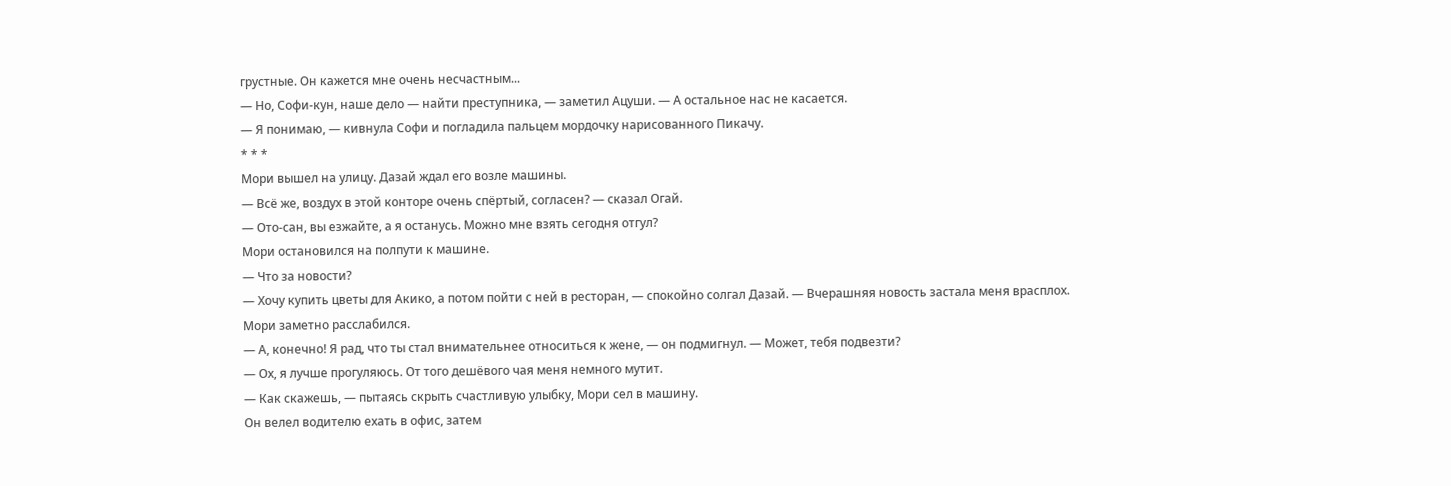грустные. Он кажется мне очень несчастным...
— Но, Софи-кун, наше дело — найти преступника, — заметил Ацуши. — А остальное нас не касается.
— Я понимаю, — кивнула Софи и погладила пальцем мордочку нарисованного Пикачу.
* * *
Мори вышел на улицу. Дазай ждал его возле машины.
— Всё же, воздух в этой конторе очень спёртый, согласен? — сказал Огай.
— Ото-сан, вы езжайте, а я останусь. Можно мне взять сегодня отгул?
Мори остановился на полпути к машине.
— Что за новости?
— Хочу купить цветы для Акико, а потом пойти с ней в ресторан, — спокойно солгал Дазай. — Вчерашняя новость застала меня врасплох.
Мори заметно расслабился.
— А, конечно! Я рад, что ты стал внимательнее относиться к жене, — он подмигнул. — Может, тебя подвезти?
— Ох, я лучше прогуляюсь. От того дешёвого чая меня немного мутит.
— Как скажешь, — пытаясь скрыть счастливую улыбку, Мори сел в машину.
Он велел водителю ехать в офис, затем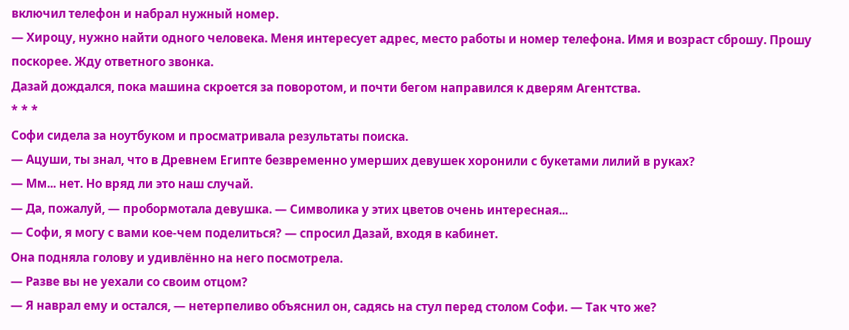включил телефон и набрал нужный номер.
— Хироцу, нужно найти одного человека. Меня интересует адрес, место работы и номер телефона. Имя и возраст сброшу. Прошу поскорее. Жду ответного звонка.
Дазай дождался, пока машина скроется за поворотом, и почти бегом направился к дверям Агентства.
* * *
Софи сидела за ноутбуком и просматривала результаты поиска.
— Ацуши, ты знал, что в Древнем Египте безвременно умерших девушек хоронили с букетами лилий в руках?
— Мм... нет. Но вряд ли это наш случай.
— Да, пожалуй, — пробормотала девушка. — Символика у этих цветов очень интересная...
— Софи, я могу с вами кое-чем поделиться? — спросил Дазай, входя в кабинет.
Она подняла голову и удивлённо на него посмотрела.
— Разве вы не уехали со своим отцом?
— Я наврал ему и остался, — нетерпеливо объяснил он, садясь на стул перед столом Софи. — Так что же?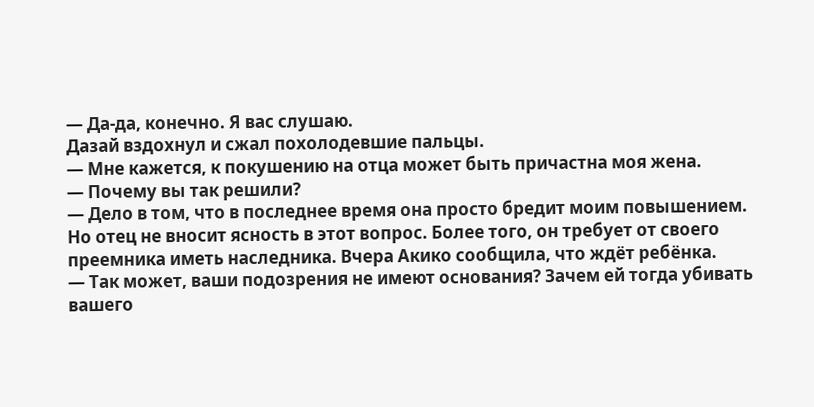— Да-да, конечно. Я вас слушаю.
Дазай вздохнул и сжал похолодевшие пальцы.
— Мне кажется, к покушению на отца может быть причастна моя жена.
— Почему вы так решили?
— Дело в том, что в последнее время она просто бредит моим повышением. Но отец не вносит ясность в этот вопрос. Более того, он требует от своего преемника иметь наследника. Вчера Акико сообщила, что ждёт ребёнка.
— Так может, ваши подозрения не имеют основания? Зачем ей тогда убивать вашего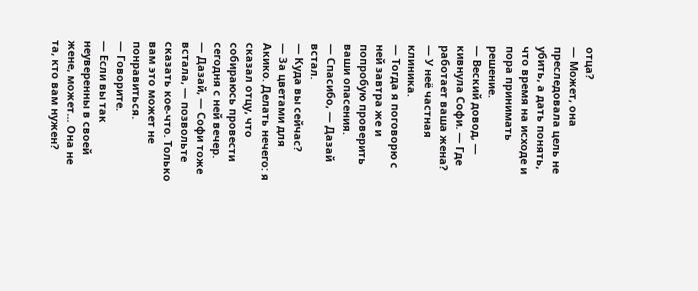отца?
— Может, она преследовала цель не убить, а дать понять, что время на исходе и пора принимать решение.
— Веский довод, — кивнула Софи. — Где работает ваша жена?
— У неё частная клиника.
— Тогда я поговорю с ней завтра же и попробую проверить ваши опасения.
— Спасибо, — Дазай встал.
— Куда вы сейчас?
— За цветами для Акико. Делать нечего: я сказал отцу, что собираюсь провести сегодня с ней вечер.
— Дазай, — Софи тоже встала, — позвольте сказать кое-что. Только вам это может не понравиться.
— Говорите.
— Если вы так неуверенны в своей жене, может... Она не та, кто вам нужен?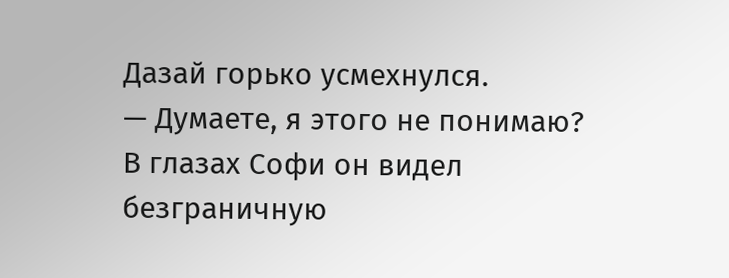Дазай горько усмехнулся.
— Думаете, я этого не понимаю?
В глазах Софи он видел безграничную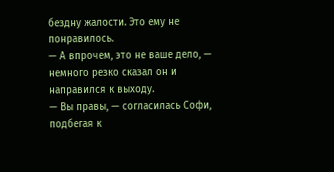бездну жалости. Это ему не понравилось.
— А впрочем, это не ваше дело, — немного резко сказал он и направился к выходу.
— Вы правы, — согласилась Софи, подбегая к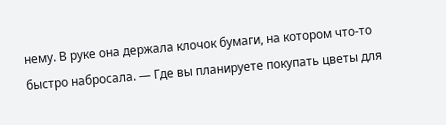нему. В руке она держала клочок бумаги, на котором что-то быстро набросала. — Где вы планируете покупать цветы для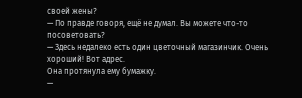своей жены?
— По правде говоря, ещё не думал. Вы можете что-то посоветовать?
— Здесь недалеко есть один цветочный магазинчик. Очень хороший! Вот адрес.
Она протянула ему бумажку.
—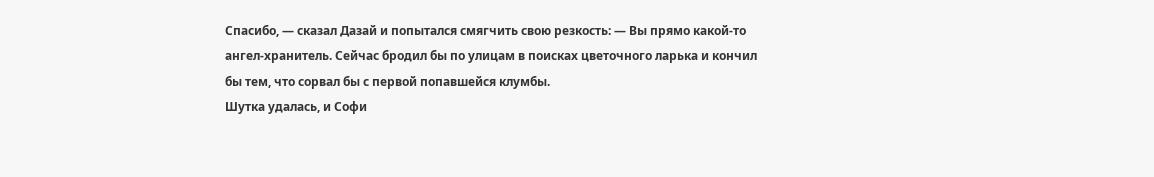Спасибо, — сказал Дазай и попытался смягчить свою резкость: — Вы прямо какой-то ангел-хранитель. Сейчас бродил бы по улицам в поисках цветочного ларька и кончил бы тем, что сорвал бы с первой попавшейся клумбы.
Шутка удалась, и Софи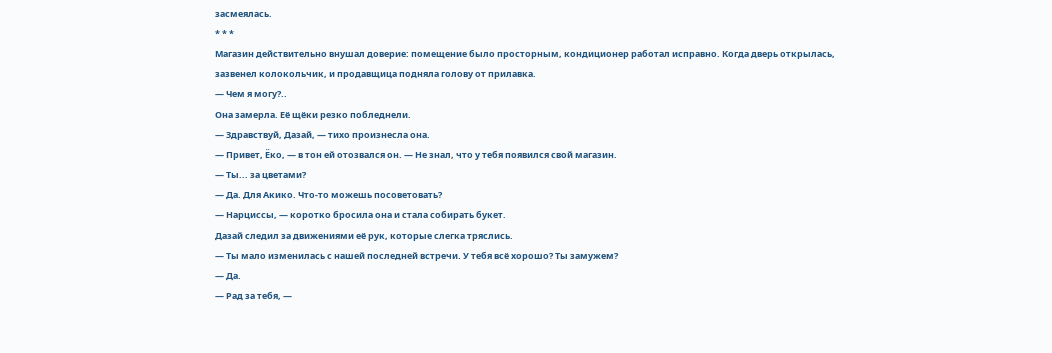засмеялась.
* * *
Магазин действительно внушал доверие: помещение было просторным, кондиционер работал исправно. Когда дверь открылась, зазвенел колокольчик, и продавщица подняла голову от прилавка.
— Чем я могу?..
Она замерла. Её щёки резко побледнели.
— Здравствуй, Дазай, — тихо произнесла она.
— Привет, Ёко, — в тон ей отозвался он. — Не знал, что у тебя появился свой магазин.
— Ты... за цветами?
— Да. Для Акико. Что-то можешь посоветовать?
— Нарциссы, — коротко бросила она и стала собирать букет.
Дазай следил за движениями её рук, которые слегка тряслись.
— Ты мало изменилась с нашей последней встречи. У тебя всё хорошо? Ты замужем?
— Да.
— Рад за тебя, —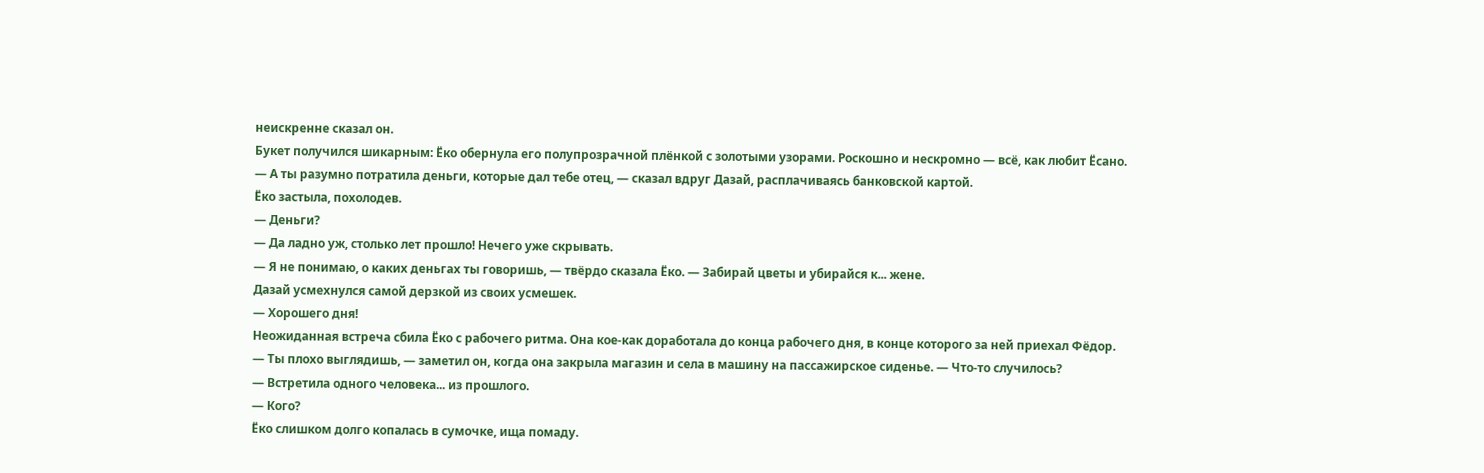неискренне сказал он.
Букет получился шикарным: Ёко обернула его полупрозрачной плёнкой с золотыми узорами. Роскошно и нескромно — всё, как любит Ёсано.
— А ты разумно потратила деньги, которые дал тебе отец, — сказал вдруг Дазай, расплачиваясь банковской картой.
Ёко застыла, похолодев.
— Деньги?
— Да ладно уж, столько лет прошло! Нечего уже скрывать.
— Я не понимаю, о каких деньгах ты говоришь, — твёрдо сказала Ёко. — Забирай цветы и убирайся к... жене.
Дазай усмехнулся самой дерзкой из своих усмешек.
— Хорошего дня!
Неожиданная встреча сбила Ёко с рабочего ритма. Она кое-как доработала до конца рабочего дня, в конце которого за ней приехал Фёдор.
— Ты плохо выглядишь, — заметил он, когда она закрыла магазин и села в машину на пассажирское сиденье. — Что-то случилось?
— Встретила одного человека... из прошлого.
— Кого?
Ёко слишком долго копалась в сумочке, ища помаду.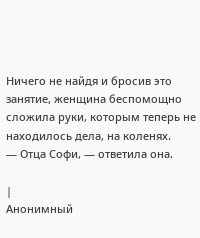Ничего не найдя и бросив это занятие, женщина беспомощно сложила руки, которым теперь не находилось дела, на коленях.
— Отца Софи, — ответила она.

|
Анонимный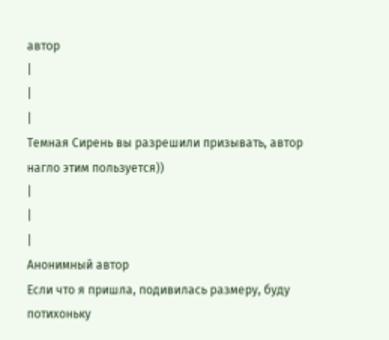автор
|
|
|
Темная Сирень вы разрешили призывать, автор нагло этим пользуется))
|
|
|
Анонимный автор
Если что я пришла, подивилась размеру, буду потихоньку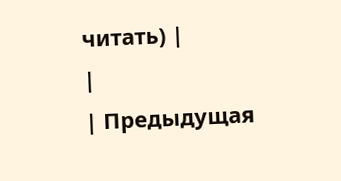читать) |
|
| Предыдущая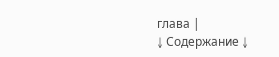глава |
↓ Содержание ↓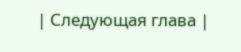| Следующая глава |